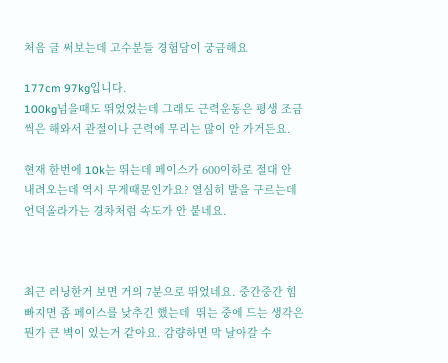처음 글 써보는데 고수분들 경험담이 궁금해요

177cm 97kg입니다.
100kg넘을때도 뛰었었는데 그래도 근력운동은 평생 조금씩은 해와서 관절이나 근력에 무리는 많이 안 가거든요.

현재 한번에 10k는 뛰는데 페이스가 600이하로 절대 안 내려오는데 역시 무게때문인가요? 열심히 발을 구르는데 언덕올라가는 경차처럼 속도가 안 붙네요.



최근 러닝한거 보면 거의 7분으로 뛰었네요. 중간중간 힘빠지면 좀 페이스를 낮추긴 했는데  뛰는 중에 드는 생각은 뭔가 큰 벽이 있는거 같아요. 감량하면 막 날아갈 수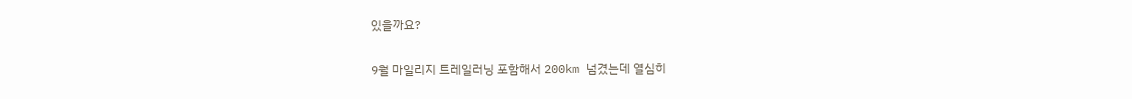있을까요?

9월 마일리지 트레일러닝 포함해서 200km 넘겼는데 열심히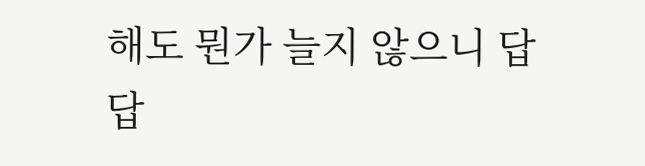해도 뭔가 늘지 않으니 답답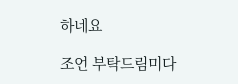하네요

조언 부탁드림미다